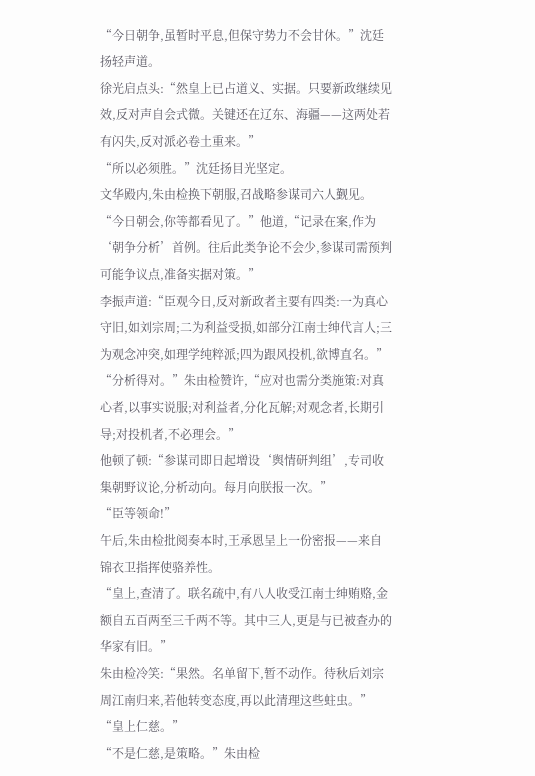“今日朝争,虽暂时平息,但保守势力不会甘休。”沈廷扬轻声道。
徐光启点头:“然皇上已占道义、实据。只要新政继续见效,反对声自会式微。关键还在辽东、海疆——这两处若有闪失,反对派必卷土重来。”
“所以必须胜。”沈廷扬目光坚定。
文华殿内,朱由检换下朝服,召战略参谋司六人觐见。
“今日朝会,你等都看见了。”他道,“记录在案,作为‘朝争分析’首例。往后此类争论不会少,参谋司需预判可能争议点,准备实据对策。”
李振声道:“臣观今日,反对新政者主要有四类:一为真心守旧,如刘宗周;二为利益受损,如部分江南士绅代言人;三为观念冲突,如理学纯粹派;四为跟风投机,欲博直名。”
“分析得对。”朱由检赞许,“应对也需分类施策:对真心者,以事实说服;对利益者,分化瓦解;对观念者,长期引导;对投机者,不必理会。”
他顿了顿:“参谋司即日起增设‘舆情研判组’,专司收集朝野议论,分析动向。每月向朕报一次。”
“臣等领命!”
午后,朱由检批阅奏本时,王承恩呈上一份密报——来自锦衣卫指挥使骆养性。
“皇上,查清了。联名疏中,有八人收受江南士绅贿赂,金额自五百两至三千两不等。其中三人,更是与已被查办的华家有旧。”
朱由检冷笑:“果然。名单留下,暂不动作。待秋后刘宗周江南归来,若他转变态度,再以此清理这些蛀虫。”
“皇上仁慈。”
“不是仁慈,是策略。”朱由检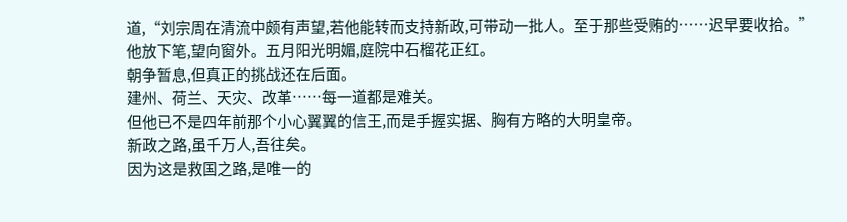道,“刘宗周在清流中颇有声望,若他能转而支持新政,可带动一批人。至于那些受贿的……迟早要收拾。”
他放下笔,望向窗外。五月阳光明媚,庭院中石榴花正红。
朝争暂息,但真正的挑战还在后面。
建州、荷兰、天灾、改革……每一道都是难关。
但他已不是四年前那个小心翼翼的信王,而是手握实据、胸有方略的大明皇帝。
新政之路,虽千万人,吾往矣。
因为这是救国之路,是唯一的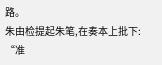路。
朱由检提起朱笔,在奏本上批下:
“准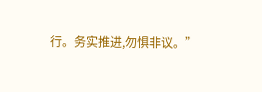行。务实推进,勿惧非议。”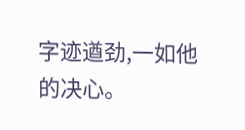字迹遒劲,一如他的决心。